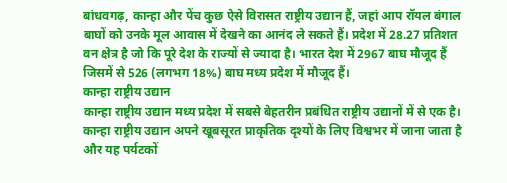बांधवगढ़, कान्हा और पेंच कुछ ऐसे विरासत राष्ट्रीय उद्यान हैं, जहां आप रॉयल बंगाल बाघों को उनके मूल आवास में देखने का आनंद ले सकते हैं। प्रदेश में 28.27 प्रतिशत वन क्षेत्र है जो कि पूरे देश के राज्यों से ज्यादा है। भारत देश में 2967 बाघ मौजूद हैं जिसमें से 526 (लगभग 18%) बाघ मध्य प्रदेश में मौजूद हैं।
कान्हा राष्ट्रीय उद्यान
कान्हा राष्ट्रीय उद्यान मध्य प्रदेश में सबसे बेहतरीन प्रबंधित राष्ट्रीय उद्यानों में से एक है। कान्हा राष्ट्रीय उद्यान अपने खूबसूरत प्राकृतिक दृश्यों के लिए विश्वभर में जाना जाता है और यह पर्यटकों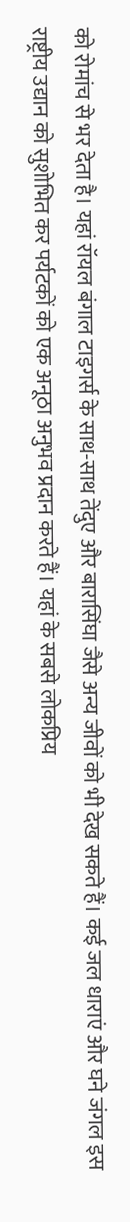को रोमांच से भर देता है। यहां रॉयल बंगाल टाइगर्स के साथ-साथ तेंदुए और बारासिंघा जैसे अन्य जीवों को भी देख सकते हैं। कई जल धाराएं और घने जंगल इस राष्ट्रीय उद्यान को सुशोभित कर पर्यटकों को एक अनूठा अनुभव प्रदान करते हैं। यहां के सबसे लोकप्रिय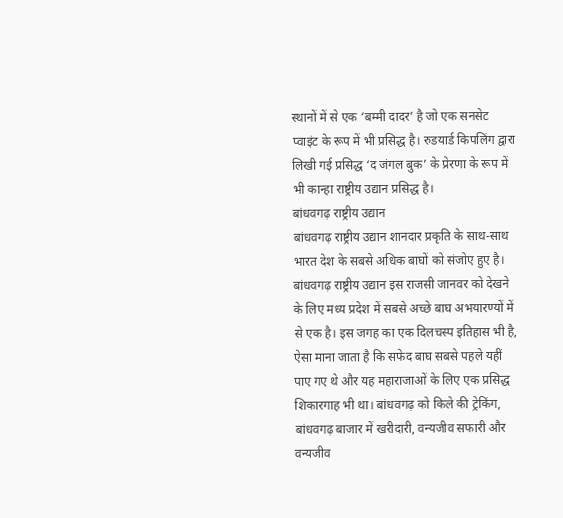स्थानों में से एक ‘बम्मी दादर’ है जो एक सनसेट प्वाइंट के रूप में भी प्रसिद्ध है। रुडयार्ड किपलिंग द्वारा लिखी गई प्रसिद्ध ‘द जंगल बुक’ के प्रेरणा के रूप में भी कान्हा राष्ट्रीय उद्यान प्रसिद्ध है।
बांधवगढ़ राष्ट्रीय उद्यान
बांधवगढ़ राष्ट्रीय उद्यान शानदार प्रकृति के साथ-साथ भारत देश के सबसे अधिक बाघों को संजोए हुए है। बांधवगढ़ राष्ट्रीय उद्यान इस राजसी जानवर को देखने के लिए मध्य प्रदेश में सबसे अच्छे बाघ अभयारण्यों में से एक है। इस जगह का एक दिलचस्प इतिहास भी है, ऐसा माना जाता है कि सफेद बाघ सबसे पहले यहीं पाए गए थे और यह महाराजाओं के लिए एक प्रसिद्ध शिकारगाह भी था। बांधवगढ़ को किले की ट्रेकिंग, बांधवगढ़ बाजार में खरीदारी, वन्यजीव सफारी और वन्यजीव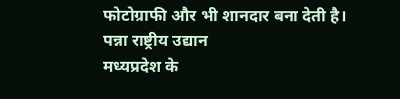फोटोग्राफी और भी शानदार बना देती है।
पन्ना राष्ट्रीय उद्यान
मध्यप्रदेश के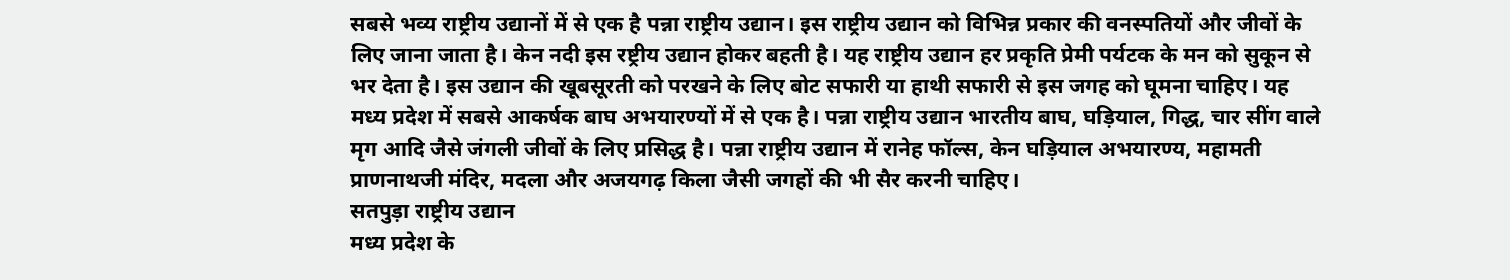सबसे भव्य राष्ट्रीय उद्यानों में से एक है पन्ना राष्ट्रीय उद्यान। इस राष्ट्रीय उद्यान को विभिन्न प्रकार की वनस्पतियों और जीवों के लिए जाना जाता है। केन नदी इस रष्ट्रीय उद्यान होकर बहती है। यह राष्ट्रीय उद्यान हर प्रकृति प्रेमी पर्यटक के मन को सुकून से भर देता है। इस उद्यान की खूबसूरती को परखने के लिए बोट सफारी या हाथी सफारी से इस जगह को घूमना चाहिए। यह मध्य प्रदेश में सबसे आकर्षक बाघ अभयारण्यों में से एक है। पन्ना राष्ट्रीय उद्यान भारतीय बाघ, घड़ियाल, गिद्ध, चार सींग वाले मृग आदि जैसे जंगली जीवों के लिए प्रसिद्ध है। पन्ना राष्ट्रीय उद्यान में रानेह फॉल्स, केन घड़ियाल अभयारण्य, महामती प्राणनाथजी मंदिर, मदला और अजयगढ़ किला जैसी जगहों की भी सैर करनी चाहिए।
सतपुड़ा राष्ट्रीय उद्यान
मध्य प्रदेश के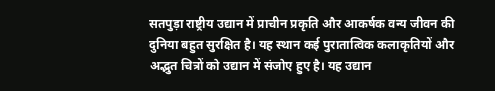सतपुड़ा राष्ट्रीय उद्यान में प्राचीन प्रकृति और आकर्षक वन्य जीवन की दुनिया बहुत सुरक्षित है। यह स्थान कई पुरातात्विक कलाकृतियों और अद्भुत चित्रों को उद्यान में संजोए हुए है। यह उद्यान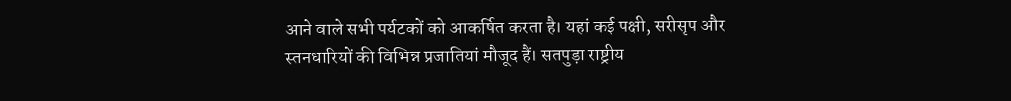आने वाले सभी पर्यटकों को आकर्षित करता है। यहां कई पक्षी, सरीसृप और स्तनधारियों की विभिन्न प्रजातियां मौजूद हैं। सतपुड़ा राष्ट्रीय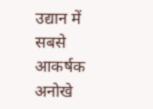उद्यान में सबसे आकर्षक अनोखे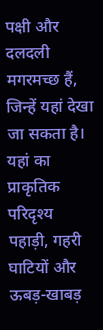पक्षी और दलदली मगरमच्छ हैं, जिन्हें यहां देखा जा सकता है। यहां का प्राकृतिक परिदृश्य पहाड़ी, गहरी घाटियों और ऊबड़-खाबड़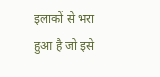इलाकों से भरा हुआ है जो इसे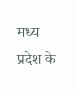मध्य प्रदेश के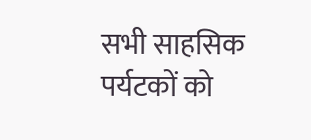सभी साहसिक पर्यटकों को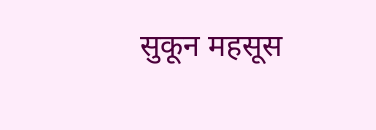सुकून महसूस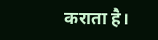कराता है।